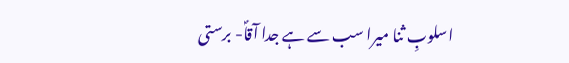اسلوبِ ثنا میرا سب سے ہے جدا آقاؐ- برستی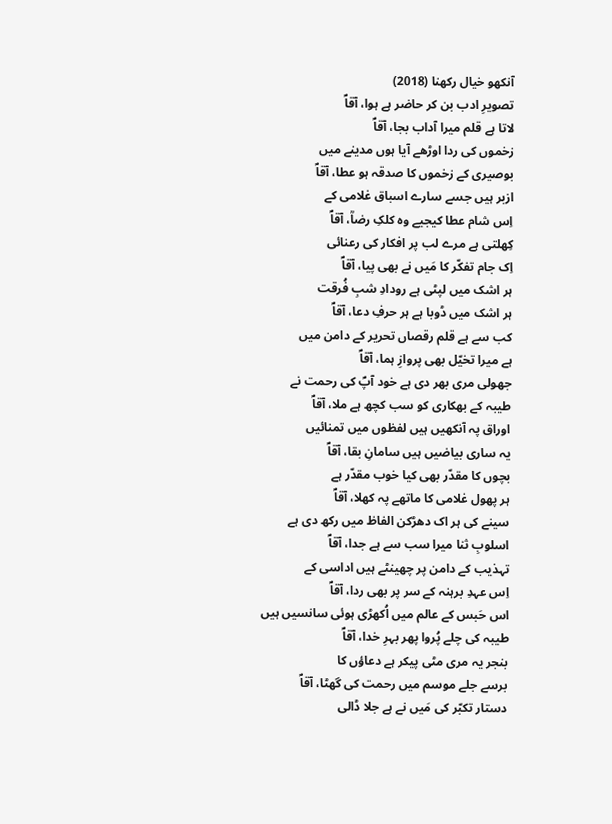آنکهو خیال رکهنا (2018)
تصویرِ ادب بن کر حاضر ہے ہوا، آقاؐ
لاتا ہے قلم میرا آداب بجا، آقاؐ
زخموں کی ردا اوڑھے آیا ہوں مدینے میں
بوصیری کے زخموں کا صدقہ ہو عطا، آقاؐ
ازبر ہیں جسے سارے اسباق غلامی کے
اِس شام عطا کیجیے وہ کلکِ رضاؒ، آقاؐ
کِھلتی ہے مرے لب پر افکار کی رعنائی
اِک جام تفکّر کا مَیں نے بھی پیا، آقاؐ
ہر اشک میں لپٹی ہے رودادِ شبِ فُرقت
ہر اشک میں ڈوبا ہے ہر حرفِ دعا، آقاؐ
کب سے ہے قلم رقصاں تحریر کے دامن میں
ہے میرا تخیّل بھی پروازِ ہما، آقاؐ
جھولی مری بھر دی ہے خود آپؐ کی رحمت نے
طیبہ کے بھکاری کو سب کچھ ہے ملا، آقاؐ
اوراق پہ آنکھیں ہیں لفظوں میں تمنائیں
یہ ساری بیاضیں ہیں سامانِ بقا، آقاؐ
بچوں کا مقدّر بھی کیا خوب مقدّر ہے
ہر پھول غلامی کا ماتھے پہ کھلا، آقاؐ
سینے کی ہر اک دھڑکن الفاظ میں رکھ دی ہے
اسلوبِ ثنا میرا سب سے ہے جدا، آقاؐ
تہذیب کے دامن پر چھینٹے ہیں اداسی کے
اِس عہدِ برہنہ کے سر پر بھی ردا، آقاؐ
اس حَبس کے عالم میں اُکھڑی ہوئی سانسیں ہیں
طیبہ کی چلے پُروا پھر بہرِ خدا، آقاؐ
بنجر یہ مری مٹی پیکر ہے دعاؤں کا
برسے جلے موسم میں رحمت کی گھٹا، آقاؐ
دستار تکبّر کی مَیں نے ہے جلا ڈالی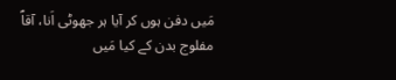مَیں دفن ہوں کر آیا ہر جھوٹی اَنا، آقاؐ
مفلوج بدن کے کیا مَیں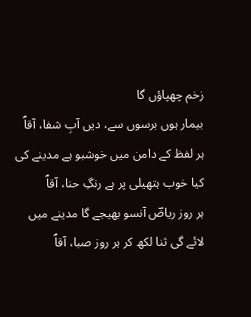زخم چھپاؤں گا
بیمار ہوں برسوں سے، دیں آبِ شفا، آقاؐ
ہر لفظ کے دامن میں خوشبو ہے مدینے کی
کیا خوب ہتھیلی پر ہے رنگِ حنا، آقاؐ
ہر روز ریاضؔ آنسو بھیجے گا مدینے میں
لائے گی ثنا لکھ کر ہر روز صبا، آقاؐ